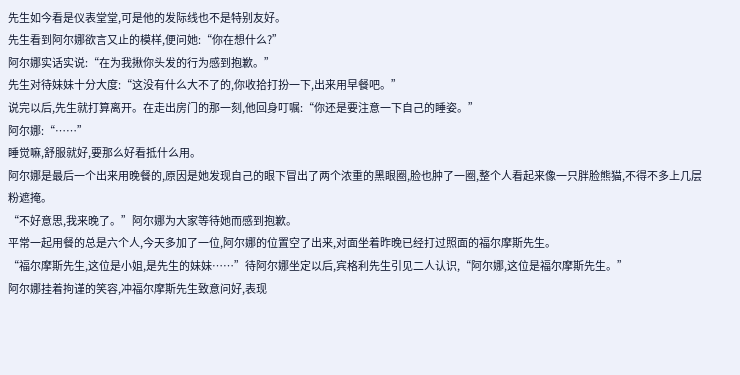先生如今看是仪表堂堂,可是他的发际线也不是特别友好。
先生看到阿尔娜欲言又止的模样,便问她:“你在想什么?”
阿尔娜实话实说:“在为我揪你头发的行为感到抱歉。”
先生对待妹妹十分大度:“这没有什么大不了的,你收拾打扮一下,出来用早餐吧。”
说完以后,先生就打算离开。在走出房门的那一刻,他回身叮嘱:“你还是要注意一下自己的睡姿。”
阿尔娜:“……”
睡觉嘛,舒服就好,要那么好看抵什么用。
阿尔娜是最后一个出来用晚餐的,原因是她发现自己的眼下冒出了两个浓重的黑眼圈,脸也肿了一圈,整个人看起来像一只胖脸熊猫,不得不多上几层粉遮掩。
“不好意思,我来晚了。”阿尔娜为大家等待她而感到抱歉。
平常一起用餐的总是六个人,今天多加了一位,阿尔娜的位置空了出来,对面坐着昨晚已经打过照面的福尔摩斯先生。
“福尔摩斯先生,这位是小姐,是先生的妹妹……”待阿尔娜坐定以后,宾格利先生引见二人认识,“阿尔娜,这位是福尔摩斯先生。”
阿尔娜挂着拘谨的笑容,冲福尔摩斯先生致意问好,表现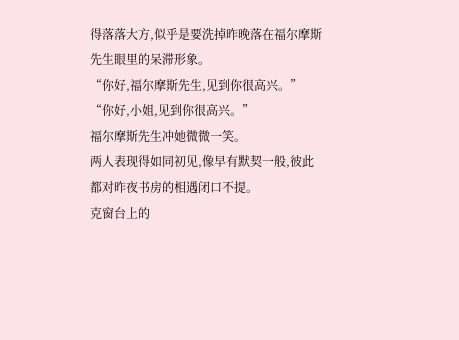得落落大方,似乎是要洗掉昨晚落在福尔摩斯先生眼里的呆滞形象。
“你好,福尔摩斯先生,见到你很高兴。”
“你好,小姐,见到你很高兴。”
福尔摩斯先生冲她微微一笑。
两人表现得如同初见,像早有默契一般,彼此都对昨夜书房的相遇闭口不提。
克窗台上的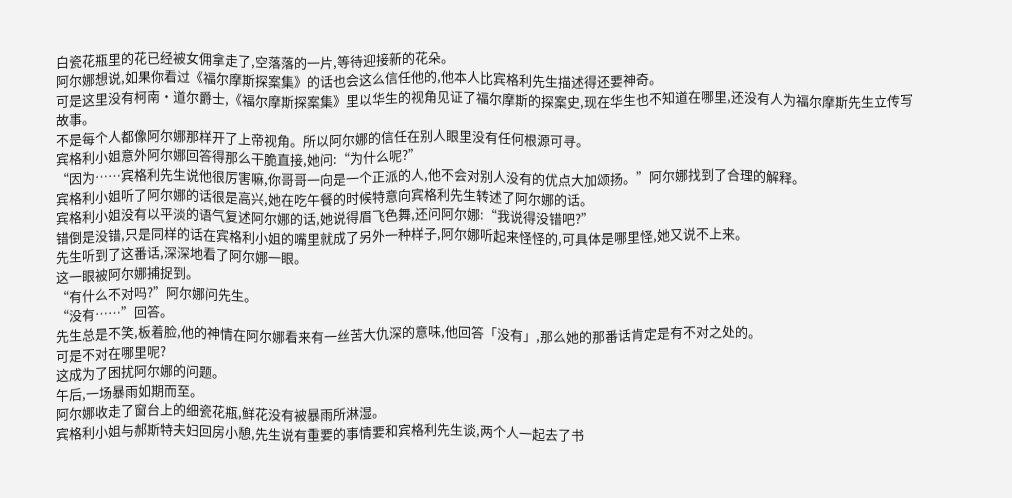白瓷花瓶里的花已经被女佣拿走了,空落落的一片,等待迎接新的花朵。
阿尔娜想说,如果你看过《福尔摩斯探案集》的话也会这么信任他的,他本人比宾格利先生描述得还要神奇。
可是这里没有柯南·道尔爵士,《福尔摩斯探案集》里以华生的视角见证了福尔摩斯的探案史,现在华生也不知道在哪里,还没有人为福尔摩斯先生立传写故事。
不是每个人都像阿尔娜那样开了上帝视角。所以阿尔娜的信任在别人眼里没有任何根源可寻。
宾格利小姐意外阿尔娜回答得那么干脆直接,她问:“为什么呢?”
“因为……宾格利先生说他很厉害嘛,你哥哥一向是一个正派的人,他不会对别人没有的优点大加颂扬。”阿尔娜找到了合理的解释。
宾格利小姐听了阿尔娜的话很是高兴,她在吃午餐的时候特意向宾格利先生转述了阿尔娜的话。
宾格利小姐没有以平淡的语气复述阿尔娜的话,她说得眉飞色舞,还问阿尔娜:“我说得没错吧?”
错倒是没错,只是同样的话在宾格利小姐的嘴里就成了另外一种样子,阿尔娜听起来怪怪的,可具体是哪里怪,她又说不上来。
先生听到了这番话,深深地看了阿尔娜一眼。
这一眼被阿尔娜捕捉到。
“有什么不对吗?”阿尔娜问先生。
“没有……”回答。
先生总是不笑,板着脸,他的神情在阿尔娜看来有一丝苦大仇深的意味,他回答「没有」,那么她的那番话肯定是有不对之处的。
可是不对在哪里呢?
这成为了困扰阿尔娜的问题。
午后,一场暴雨如期而至。
阿尔娜收走了窗台上的细瓷花瓶,鲜花没有被暴雨所淋湿。
宾格利小姐与郝斯特夫妇回房小憩,先生说有重要的事情要和宾格利先生谈,两个人一起去了书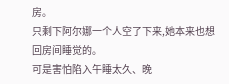房。
只剩下阿尔娜一个人空了下来,她本来也想回房间睡觉的。
可是害怕陷入午睡太久、晚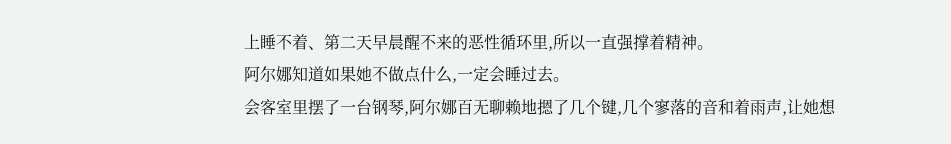上睡不着、第二天早晨醒不来的恶性循环里,所以一直强撑着精神。
阿尔娜知道如果她不做点什么,一定会睡过去。
会客室里摆了一台钢琴,阿尔娜百无聊赖地摁了几个键,几个寥落的音和着雨声,让她想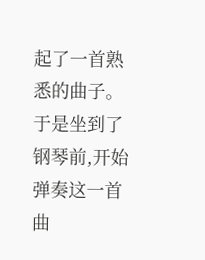起了一首熟悉的曲子。于是坐到了钢琴前,开始弹奏这一首曲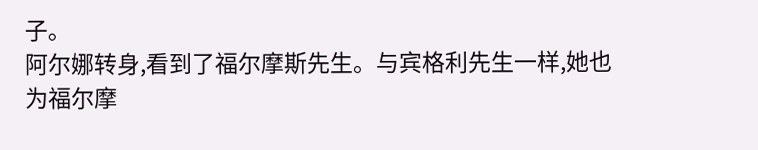子。
阿尔娜转身,看到了福尔摩斯先生。与宾格利先生一样,她也为福尔摩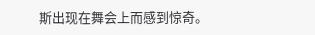斯出现在舞会上而感到惊奇。